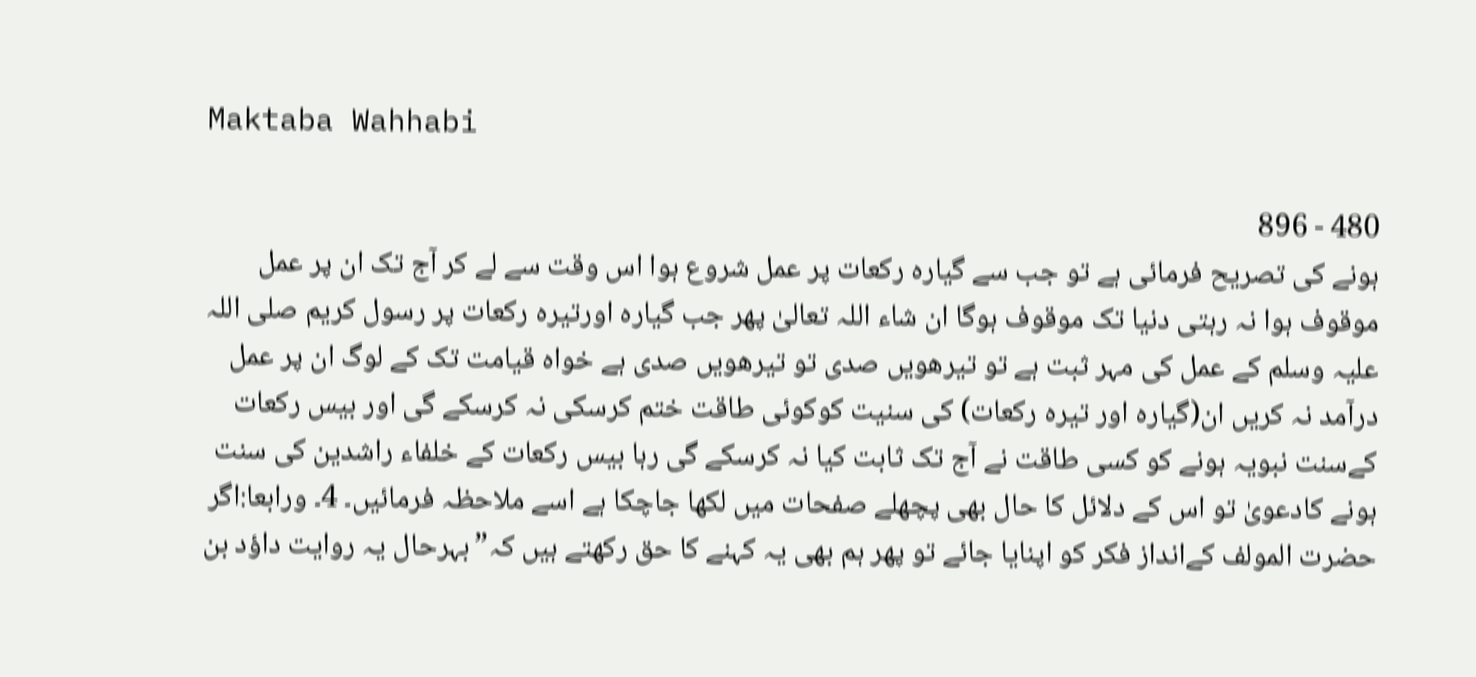Maktaba Wahhabi

480 - 896
ہونے کی تصریح فرمائی ہے تو جب سے گیارہ رکعات پر عمل شروع ہوا اس وقت سے لے کر آج تک ان پر عمل موقوف ہوا نہ رہتی دنیا تک موقوف ہوگا ان شاء اللہ تعالیٰ پھر جب گیارہ اورتیرہ رکعات پر رسول کریم صلی اللہ علیہ وسلم کے عمل کی مہر ثبت ہے تو تیرھویں صدی تو تیرھویں صدی ہے خواہ قیامت تک کے لوگ ان پر عمل درآمد نہ کریں ان(گیارہ اور تیرہ رکعات) کی سنیت کوکوئی طاقت ختم کرسکی نہ کرسکے گی اور بیس رکعات کےسنت نبویہ ہونے کو کسی طاقت نے آج تک ثابت کیا نہ کرسکے گی رہا بیس رکعات کے خلفاء راشدین کی سنت ہونے کادعویٰ تو اس کے دلائل کا حال بھی پچھلے صفحات میں لکھا جاچکا ہے اسے ملاحظہ فرمائیں۔ 4۔ ورابعا:اگر حضرت المولف کےانداز فکر کو اپنایا جائے تو پھر ہم بھی یہ کہنے کا حق رکھتے ہیں کہ”بہرحال یہ روایت داؤد بن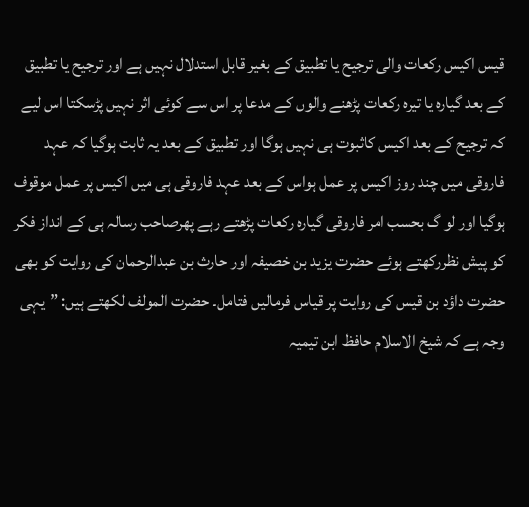قیس اکیس رکعات والی ترجیح یا تطبیق کے بغیر قابل استدلال نہیں ہے اور ترجیح یا تطبیق کے بعد گیارہ یا تیرہ رکعات پڑھنے والوں کے مدعا پر اس سے کوئی اثر نہیں پڑسکتا اس لیے کہ ترجیح کے بعد اکیس کاثبوت ہی نہیں ہوگا اور تطبیق کے بعد یہ ثابت ہوگیا کہ عہد فاروقی میں چند روز اکیس پر عمل ہواس کے بعد عہد فاروقی ہی میں اکیس پر عمل موقوف ہوگیا اور لو گ بحسب امر فاروقی گیارہ رکعات پڑھتے رہے پھرصاحب رسالہ ہی کے انداز فکر کو پیش نظررکھتے ہوئے حضرت یزید بن خصیفہ اور حارث بن عبدالرحمان کی روایت کو بھی حضرت داؤد بن قیس کی روایت پر قیاس فرمالیں فتامل۔ حضرت المولف لکھتے ہیں: ”یہی وجہ ہے کہ شیخ الاسلام حافظ ابن تیمیہ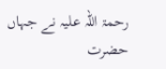رحمۃ اللہ علیہ نے جہاں حضرت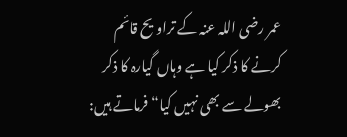عمر رضی اللہ عنہ کے تراویح قائم کرنے کا ذکر کیا ہے وہاں گیارہ کا ذکر بھولے سے بھی نہیں کیا“فرماتے ہیں: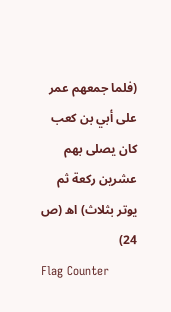(فلما جمعهم عمر على أبي بن كعب كان يصلى بهم عشرين ركعة ثم يوتر بثلاث) اھ (ص 24)
Flag Counter